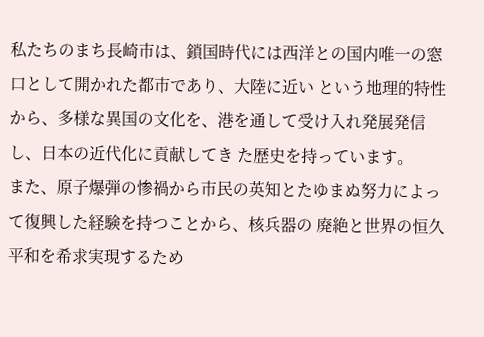私たちのまち長崎市は、鎖国時代には西洋との国内唯一の窓口として開かれた都市であり、大陸に近い という地理的特性から、多様な異国の文化を、港を通して受け入れ発展発信し、日本の近代化に貢献してき た歴史を持っています。
また、原子爆弾の惨禍から市民の英知とたゆまぬ努力によって復興した経験を持つことから、核兵器の 廃絶と世界の恒久平和を希求実現するため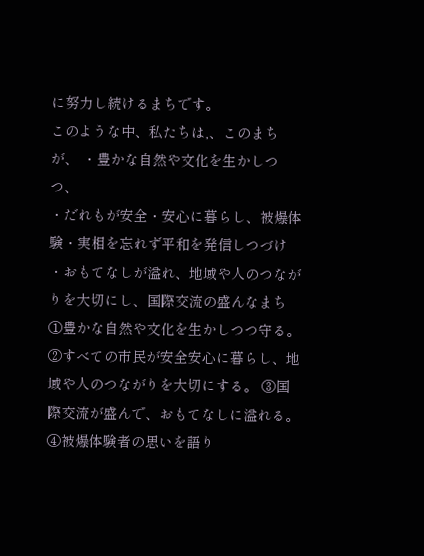に努力し続けるまちです。
このような中、私たちは,、このまちが、 ・豊かな自然や文化を生かしつつ、
・だれもが安全・安心に暮らし、被爆体験・実相を忘れず平和を発信しつづけ ・おもてなしが溢れ、地域や人のつながりを大切にし、国際交流の盛んなまち ①豊かな自然や文化を生かしつつ守る。
②すべての市民が安全安心に暮らし、地域や人のつながりを大切にする。 ③国際交流が盛んで、おもてなしに溢れる。
④被爆体験者の思いを語り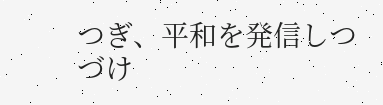つぎ、平和を発信しつづけ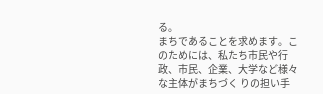る。
まちであることを求めます。このためには、私たち市民や行政、市民、企業、大学など様々な主体がまちづく りの担い手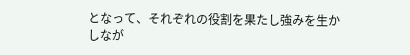となって、それぞれの役割を果たし強みを生かしなが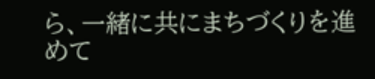ら、一緒に共にまちづくりを進めて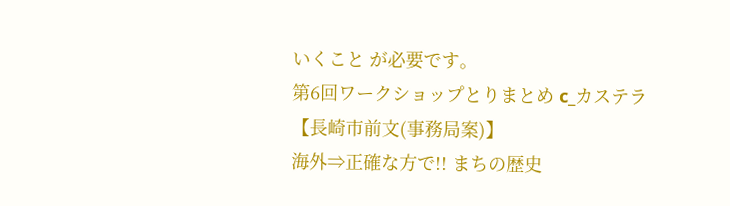いくこと が必要です。
第6回ワークショップとりまとめ c_カステラ
【長崎市前文(事務局案)】
海外⇒正確な方で!! まちの歴史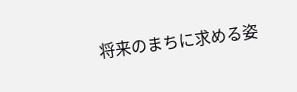将来のまちに求める姿